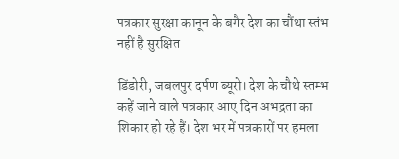पत्रकार सुरक्षा कानून के बगैर देश का चौंथा स्तंभ नहीं है सुरक्षित

डिंडोरी, जबलपुर दर्पण ब्यूरो। देश के चौथे स्तम्भ कहें जाने वाले पत्रकार आए दिन अभद्रता का शिकार हो रहे हैं। देश भर में पत्रकारों पर हमला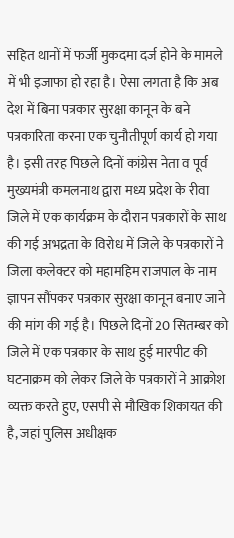सहित थानों में फर्जी मुकदमा दर्ज होने के मामले में भी इजाफा हो रहा है। ऐसा लगता है कि अब देश में बिना पत्रकार सुरक्षा कानून के बने पत्रकारिता करना एक चुनौतीपूर्ण कार्य हो गया है। इसी तरह पिछले दिनों कांग्रेस नेता व पूर्व मुख्यमंत्री कमलनाथ द्वारा मध्य प्रदेश के रीवा जिले में एक कार्यक्रम के दौरान पत्रकारों के साथ की गई अभद्रता के विरोध में जिले के पत्रकारों ने जिला कलेक्टर को महामहिम राजपाल के नाम ज्ञापन सौंपकर पत्रकार सुरक्षा कानून बनाए जाने की मांग की गई है। पिछले दिनों 20 सितम्बर को जिले में एक पत्रकार के साथ हुई मारपीट की घटनाक्रम को लेकर जिले के पत्रकारों ने आक्रोश व्यक्त करते हुए, एसपी से मौखिक शिकायत की है, जहां पुलिस अधीक्षक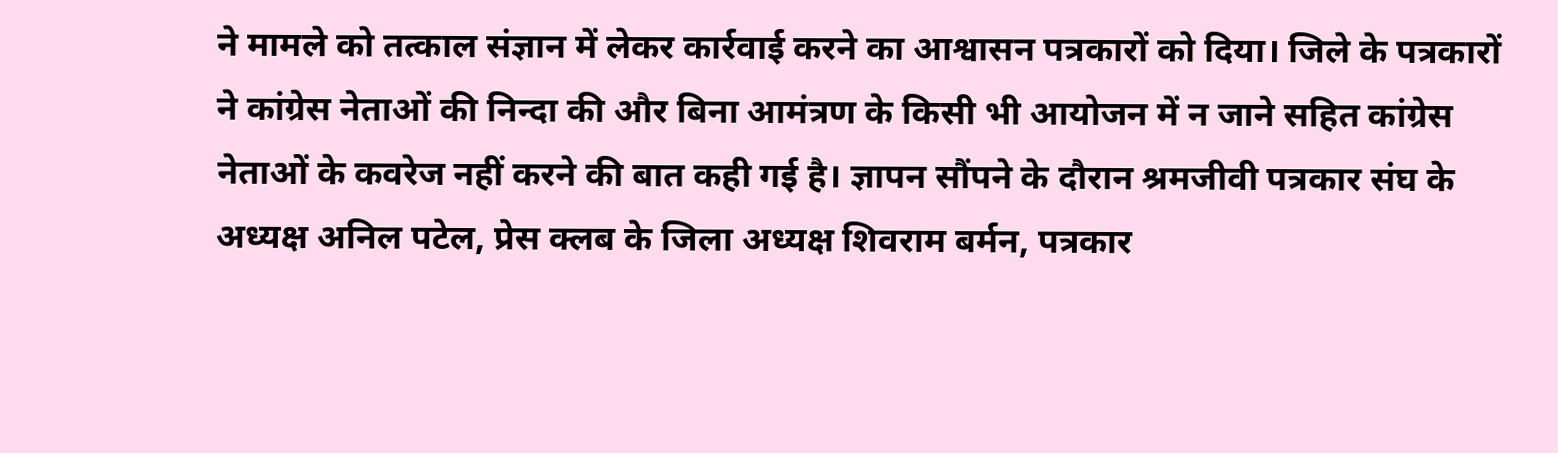ने मामले को तत्काल संज्ञान में लेकर कार्रवाई करने का आश्वासन पत्रकारों को दिया। जिले के पत्रकारों ने कांग्रेस नेताओं की निन्दा की और बिना आमंत्रण के किसी भी आयोजन में न जाने सहित कांग्रेस नेताओं के कवरेज नहीं करने की बात कही गई है। ज्ञापन सौंपने के दौरान श्रमजीवी पत्रकार संघ के अध्यक्ष अनिल पटेल, प्रेस क्लब के जिला अध्यक्ष शिवराम बर्मन, पत्रकार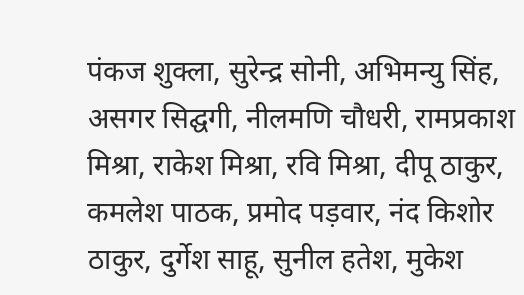पंकज शुक्ला, सुरेन्द्र सोनी, अभिमन्यु सिंह, असगर सिद्घगी, नीलमणि चौधरी, रामप्रकाश मिश्रा, राकेश मिश्रा, रवि मिश्रा, दीपू ठाकुर, कमलेश पाठक, प्रमोद पड़वार, नंद किशोर ठाकुर, दुर्गेश साहू, सुनील हतेश, मुकेश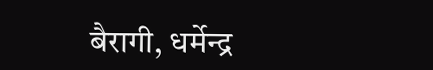बैरागी, धर्मेन्द्र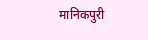मानिकपुरी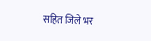सहित जिले भर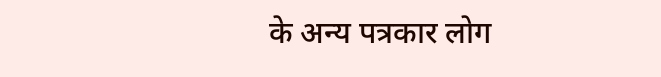के अन्य पत्रकार लोग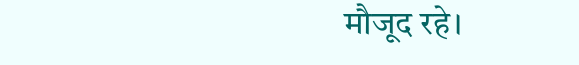मौजूद रहे।